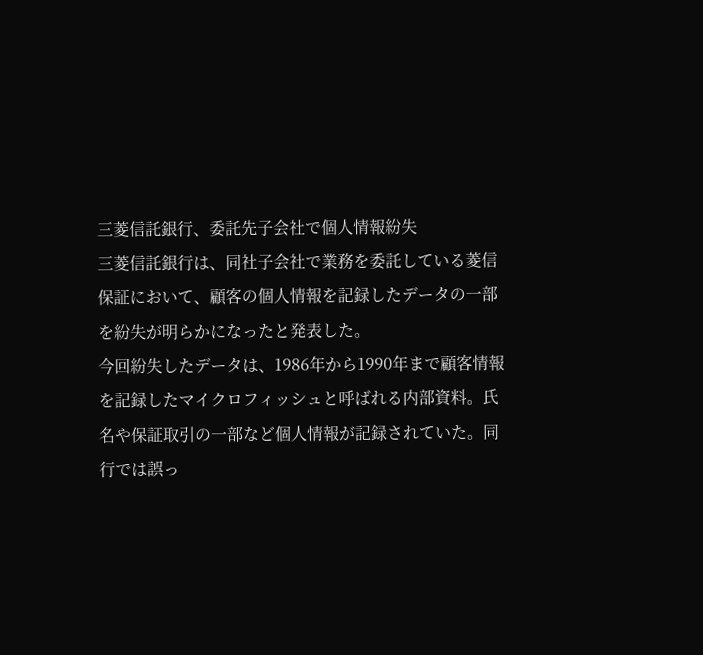三菱信託銀行、委託先子会社で個人情報紛失
三菱信託銀行は、同社子会社で業務を委託している菱信保証において、顧客の個人情報を記録したデータの一部を紛失が明らかになったと発表した。
今回紛失したデータは、1986年から1990年まで顧客情報を記録したマイクロフィッシュと呼ばれる内部資料。氏名や保証取引の一部など個人情報が記録されていた。同行では誤っ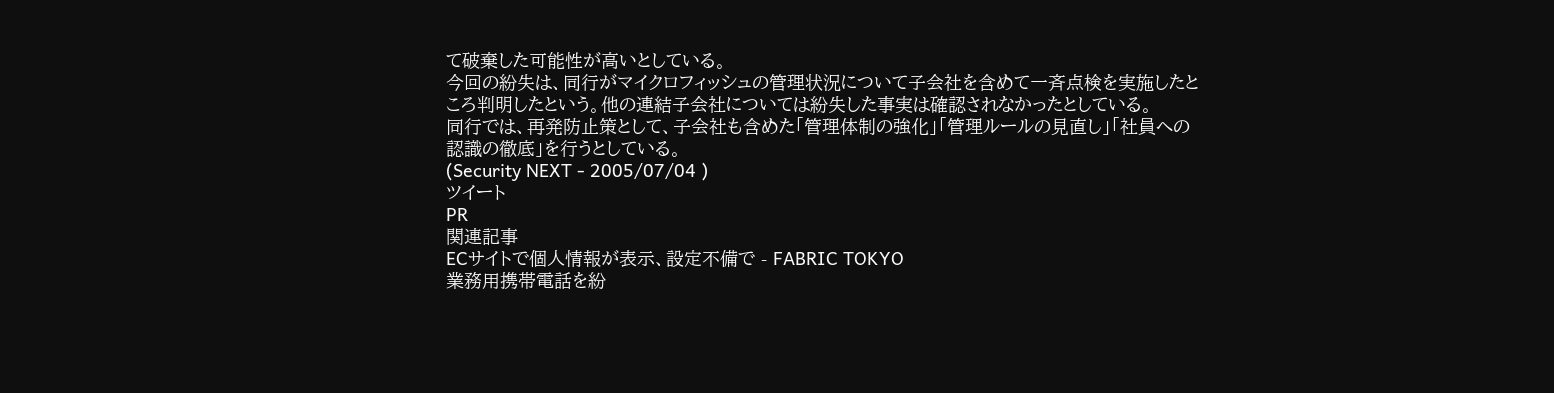て破棄した可能性が高いとしている。
今回の紛失は、同行がマイクロフィッシュの管理状況について子会社を含めて一斉点検を実施したところ判明したという。他の連結子会社については紛失した事実は確認されなかったとしている。
同行では、再発防止策として、子会社も含めた「管理体制の強化」「管理ルールの見直し」「社員への認識の徹底」を行うとしている。
(Security NEXT - 2005/07/04 )
ツイート
PR
関連記事
ECサイトで個人情報が表示、設定不備で - FABRIC TOKYO
業務用携帯電話を紛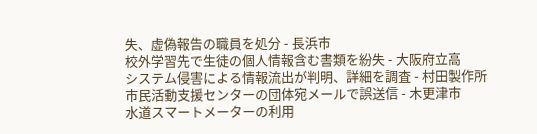失、虚偽報告の職員を処分 - 長浜市
校外学習先で生徒の個人情報含む書類を紛失 - 大阪府立高
システム侵害による情報流出が判明、詳細を調査 - 村田製作所
市民活動支援センターの団体宛メールで誤送信 - 木更津市
水道スマートメーターの利用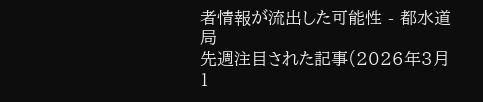者情報が流出した可能性 - 都水道局
先週注目された記事(2026年3月1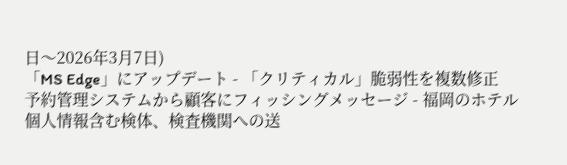日〜2026年3月7日)
「MS Edge」にアップデート - 「クリティカル」脆弱性を複数修正
予約管理システムから顧客にフィッシングメッセージ - 福岡のホテル
個人情報含む検体、検査機関への送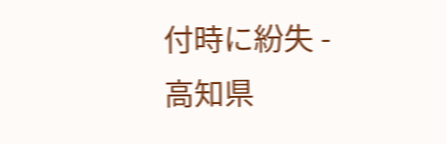付時に紛失 - 高知県